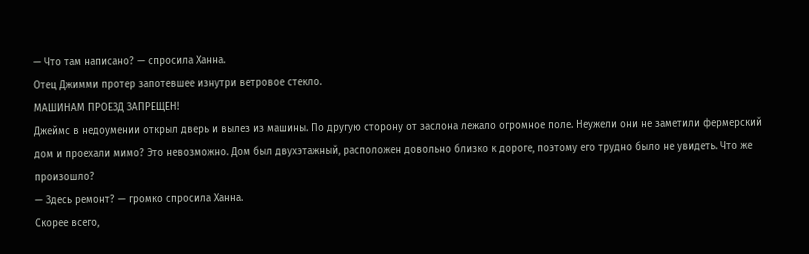— Что там написано? — спросила Ханна.
Отец Джимми протер запотевшее изнутри ветровое стекло.
МАШИНАМ ПРОЕЗД ЗАПРЕЩЕН!
Джеймс в недоумении открыл дверь и вылез из машины. По другую сторону от заслона лежало огромное поле. Неужели они не заметили фермерский дом и проехали мимо? Это невозможно. Дом был двухэтажный, расположен довольно близко к дороге, поэтому его трудно было не увидеть. Что же произошло?
— Здесь ремонт? — громко спросила Ханна.
Скорее всего,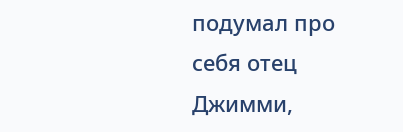подумал про себя отец Джимми,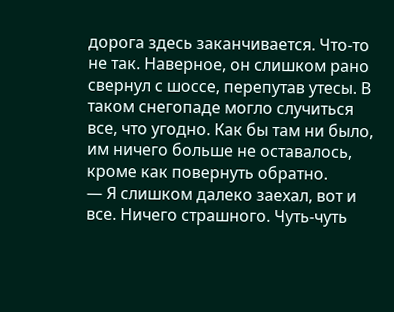дорога здесь заканчивается. Что-то не так. Наверное, он слишком рано свернул с шоссе, перепутав утесы. В таком снегопаде могло случиться все, что угодно. Как бы там ни было, им ничего больше не оставалось, кроме как повернуть обратно.
— Я слишком далеко заехал, вот и все. Ничего страшного. Чуть-чуть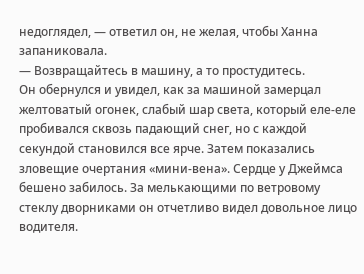недоглядел, — ответил он, не желая, чтобы Ханна запаниковала.
— Возвращайтесь в машину, а то простудитесь.
Он обернулся и увидел, как за машиной замерцал желтоватый огонек, слабый шар света, который еле-еле пробивался сквозь падающий снег, но с каждой секундой становился все ярче. Затем показались зловещие очертания «мини-вена». Сердце у Джеймса бешено забилось. За мелькающими по ветровому стеклу дворниками он отчетливо видел довольное лицо водителя.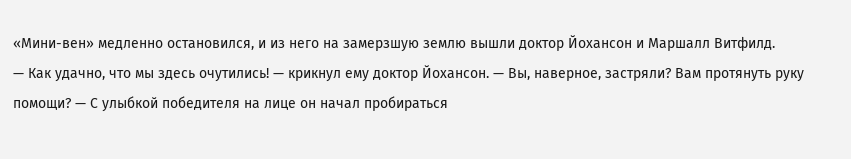«Мини-вен» медленно остановился, и из него на замерзшую землю вышли доктор Йохансон и Маршалл Витфилд.
— Как удачно, что мы здесь очутились! — крикнул ему доктор Йохансон. — Вы, наверное, застряли? Вам протянуть руку помощи? — С улыбкой победителя на лице он начал пробираться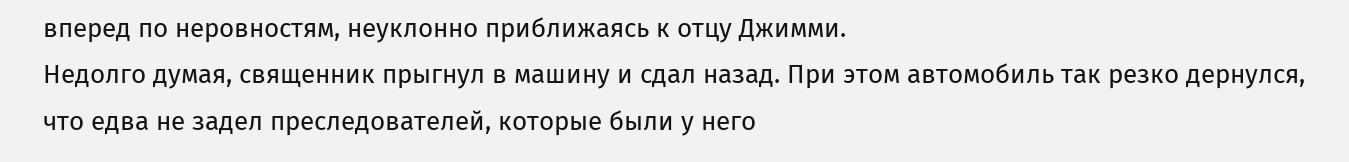вперед по неровностям, неуклонно приближаясь к отцу Джимми.
Недолго думая, священник прыгнул в машину и сдал назад. При этом автомобиль так резко дернулся, что едва не задел преследователей, которые были у него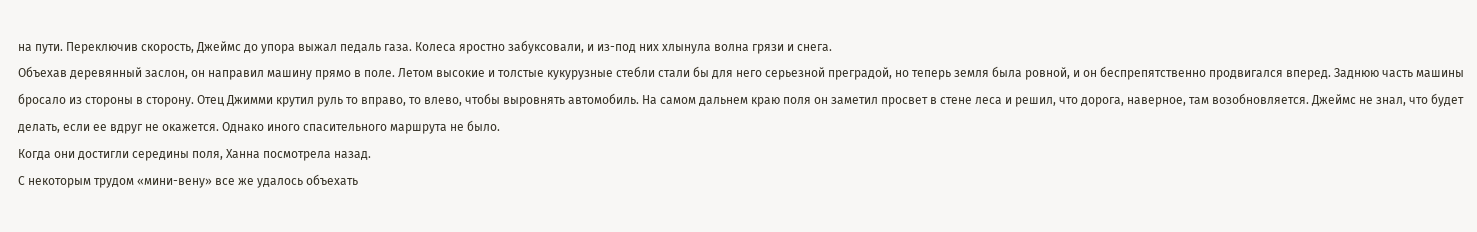на пути. Переключив скорость, Джеймс до упора выжал педаль газа. Колеса яростно забуксовали, и из-под них хлынула волна грязи и снега.
Объехав деревянный заслон, он направил машину прямо в поле. Летом высокие и толстые кукурузные стебли стали бы для него серьезной преградой, но теперь земля была ровной, и он беспрепятственно продвигался вперед. Заднюю часть машины бросало из стороны в сторону. Отец Джимми крутил руль то вправо, то влево, чтобы выровнять автомобиль. На самом дальнем краю поля он заметил просвет в стене леса и решил, что дорога, наверное, там возобновляется. Джеймс не знал, что будет делать, если ее вдруг не окажется. Однако иного спасительного маршрута не было.
Когда они достигли середины поля, Ханна посмотрела назад.
С некоторым трудом «мини-вену» все же удалось объехать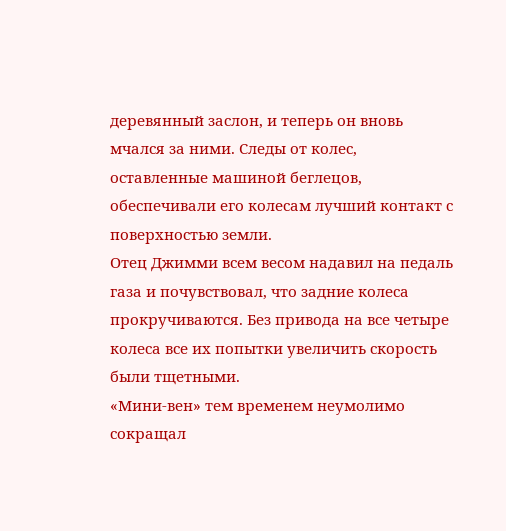деревянный заслон, и теперь он вновь мчался за ними. Следы от колес, оставленные машиной беглецов, обеспечивали его колесам лучший контакт с поверхностью земли.
Отец Джимми всем весом надавил на педаль газа и почувствовал, что задние колеса прокручиваются. Без привода на все четыре колеса все их попытки увеличить скорость были тщетными.
«Мини-вен» тем временем неумолимо сокращал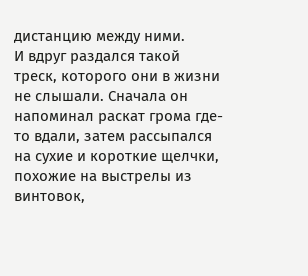дистанцию между ними.
И вдруг раздался такой треск, которого они в жизни не слышали. Сначала он напоминал раскат грома где-то вдали, затем рассыпался на сухие и короткие щелчки, похожие на выстрелы из винтовок,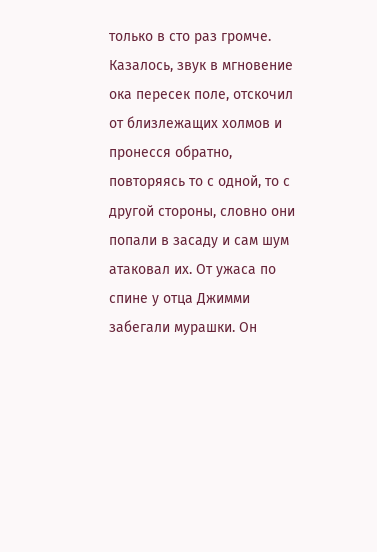только в сто раз громче. Казалось, звук в мгновение ока пересек поле, отскочил от близлежащих холмов и пронесся обратно, повторяясь то с одной, то с другой стороны, словно они попали в засаду и сам шум атаковал их. От ужаса по спине у отца Джимми забегали мурашки. Он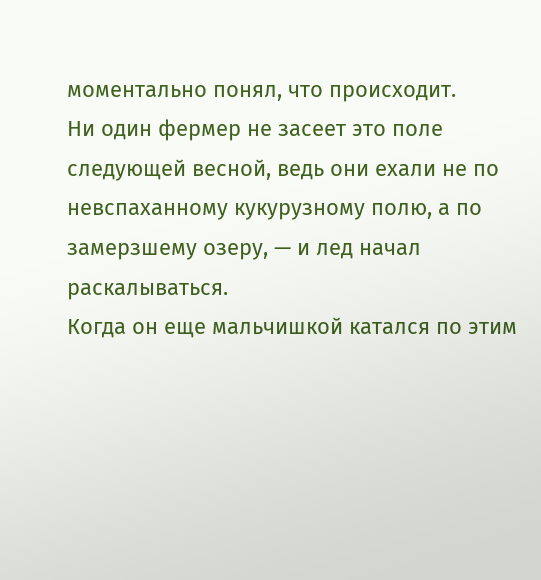моментально понял, что происходит.
Ни один фермер не засеет это поле следующей весной, ведь они ехали не по невспаханному кукурузному полю, а по замерзшему озеру, — и лед начал раскалываться.
Когда он еще мальчишкой катался по этим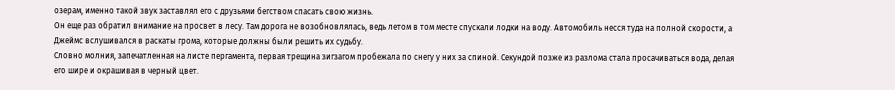озерам, именно такой звук заставлял его с друзьями бегством спасать свою жизнь.
Он еще раз обратил внимание на просвет в лесу. Там дорога не возобновлялась, ведь летом в том месте спускали лодки на воду. Автомобиль несся туда на полной скорости, а Джеймс вслушивался в раскаты грома, которые должны были решить их судьбу.
Словно молния, запечатленная на листе пергамента, первая трещина зигзагом пробежала по снегу у них за спиной. Секундой позже из разлома стала просачиваться вода, делая его шире и окрашивая в черный цвет.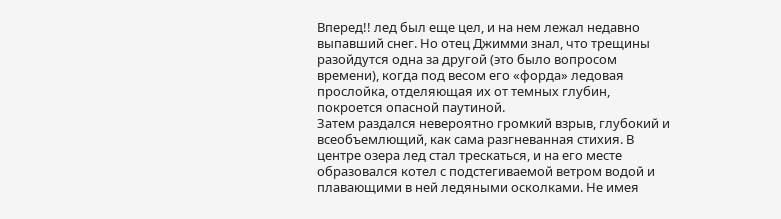Вперед!! лед был еще цел, и на нем лежал недавно выпавший снег. Но отец Джимми знал, что трещины разойдутся одна за другой (это было вопросом времени), когда под весом его «форда» ледовая прослойка, отделяющая их от темных глубин, покроется опасной паутиной.
Затем раздался невероятно громкий взрыв, глубокий и всеобъемлющий, как сама разгневанная стихия. В центре озера лед стал трескаться, и на его месте образовался котел с подстегиваемой ветром водой и плавающими в ней ледяными осколками. Не имея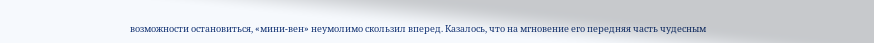возможности остановиться, «мини-вен» неумолимо скользил вперед. Казалось, что на мгновение его передняя часть чудесным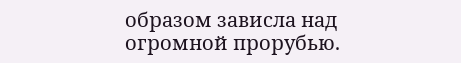образом зависла над огромной прорубью.